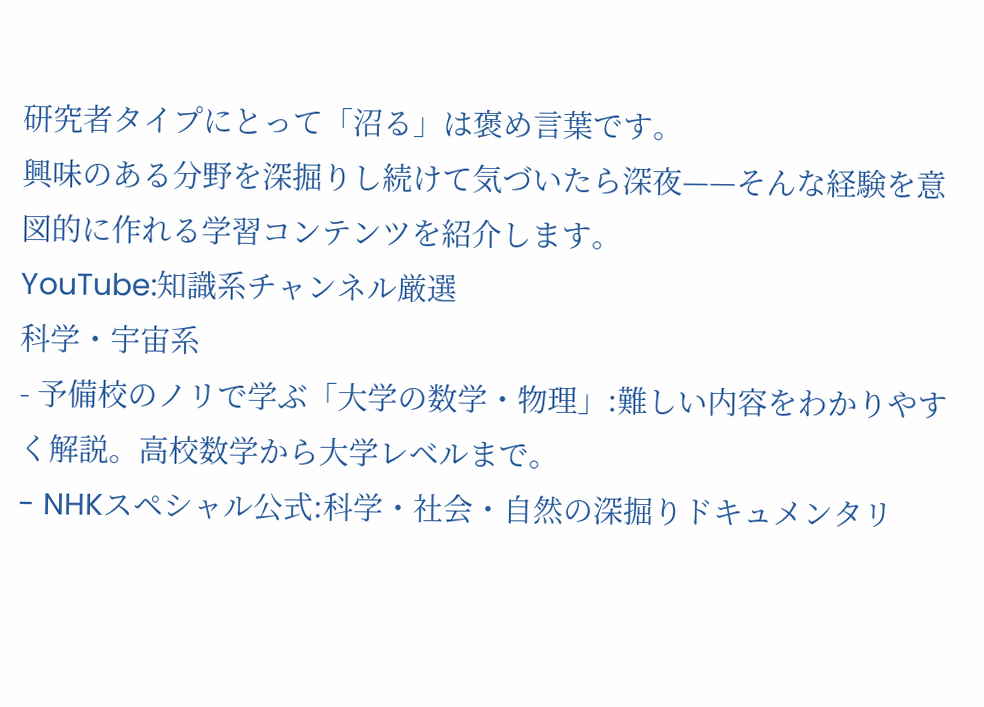研究者タイプにとって「沼る」は褒め言葉です。
興味のある分野を深掘りし続けて気づいたら深夜——そんな経験を意図的に作れる学習コンテンツを紹介します。
YouTube:知識系チャンネル厳選
科学・宇宙系
- 予備校のノリで学ぶ「大学の数学・物理」:難しい内容をわかりやすく解説。高校数学から大学レベルまで。
- NHKスペシャル公式:科学・社会・自然の深掘りドキュメンタリ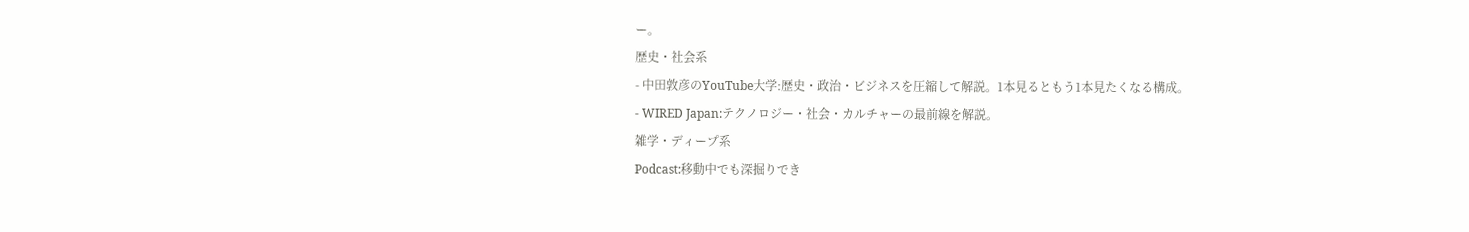ー。
歴史・社会系
- 中田敦彦のYouTube大学:歴史・政治・ビジネスを圧縮して解説。1本見るともう1本見たくなる構成。
- WIRED Japan:テクノロジー・社会・カルチャーの最前線を解説。
雑学・ディープ系
Podcast:移動中でも深掘りでき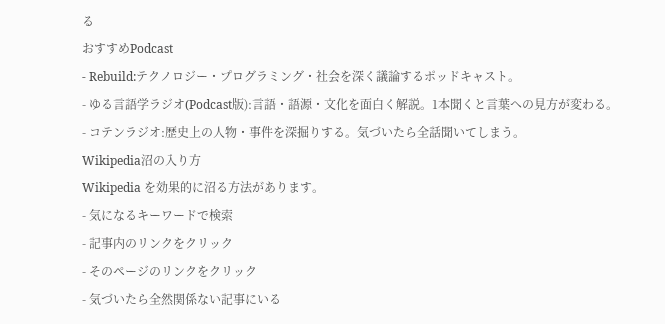る
おすすめPodcast
- Rebuild:テクノロジー・プログラミング・社会を深く議論するポッドキャスト。
- ゆる言語学ラジオ(Podcast版):言語・語源・文化を面白く解説。1本聞くと言葉への見方が変わる。
- コテンラジオ:歴史上の人物・事件を深掘りする。気づいたら全話聞いてしまう。
Wikipedia沼の入り方
Wikipedia を効果的に沼る方法があります。
- 気になるキーワードで検索
- 記事内のリンクをクリック
- そのページのリンクをクリック
- 気づいたら全然関係ない記事にいる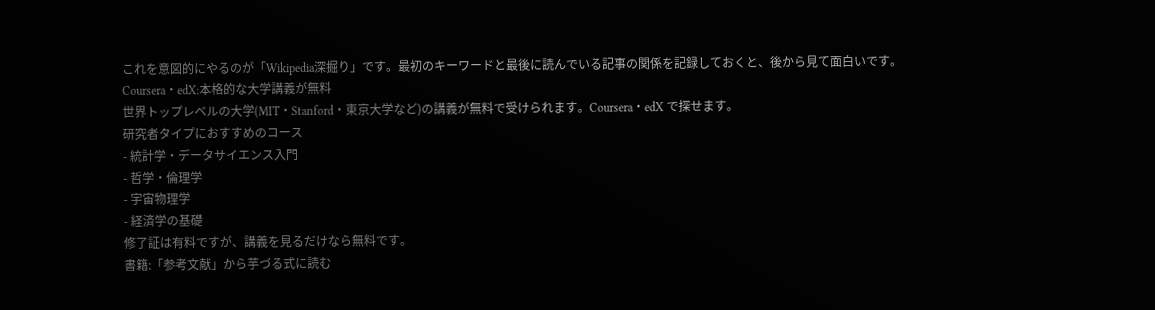これを意図的にやるのが「Wikipedia深掘り」です。最初のキーワードと最後に読んでいる記事の関係を記録しておくと、後から見て面白いです。
Coursera・edX:本格的な大学講義が無料
世界トップレベルの大学(MIT・Stanford・東京大学など)の講義が無料で受けられます。Coursera・edX で探せます。
研究者タイプにおすすめのコース
- 統計学・データサイエンス入門
- 哲学・倫理学
- 宇宙物理学
- 経済学の基礎
修了証は有料ですが、講義を見るだけなら無料です。
書籍:「参考文献」から芋づる式に読む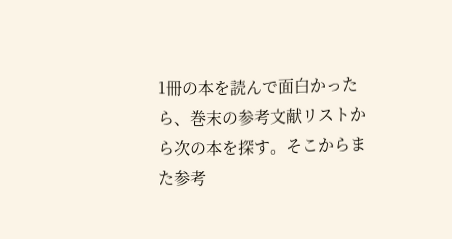1冊の本を読んで面白かったら、巻末の参考文献リストから次の本を探す。そこからまた参考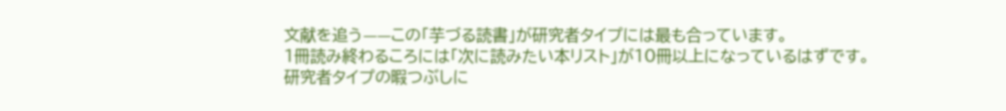文献を追う——この「芋づる読書」が研究者タイプには最も合っています。
1冊読み終わるころには「次に読みたい本リスト」が10冊以上になっているはずです。
研究者タイプの暇つぶしに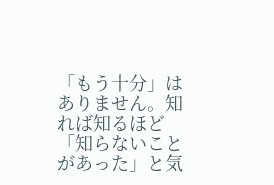「もう十分」はありません。知れば知るほど「知らないことがあった」と気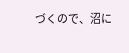づくので、沼に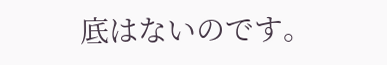底はないのです。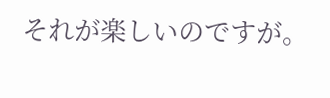それが楽しいのですが。